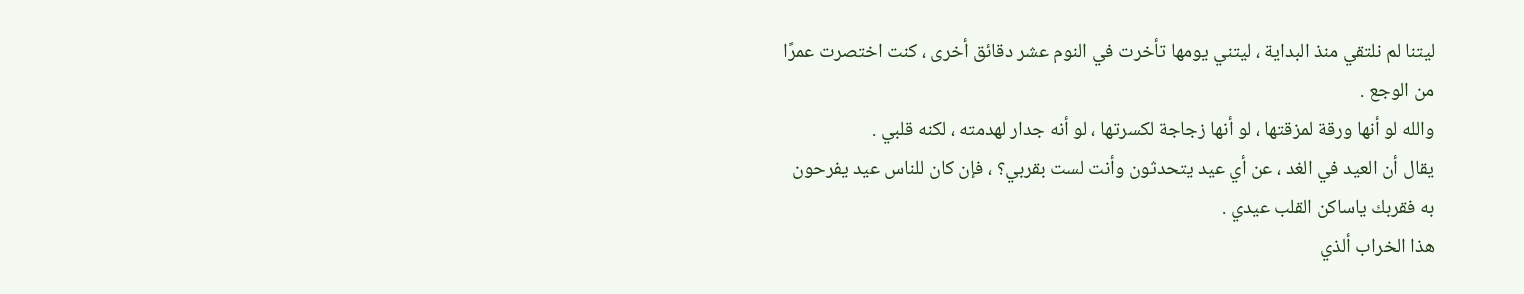ليتنا لم نلتقي منذ البداية ، ليتني يومها تأخرت في النوم عشر دقائق أخرى ، كنت اختصرت عمرًا من الوجع .
والله لو أنها ورقة لمزقتها ، لو أنها زجاجة لكسرتها ، لو أنه جدار لهدمته ، لكنه قلبي .
يقال أن العيد في الغد ، عن أي عيد يتحدثون وأنت لست بقربي؟ ، فإن كان للناس عيد يفرحون به فقربك ياساكن القلب عيدي .
هذا الخراب ألذي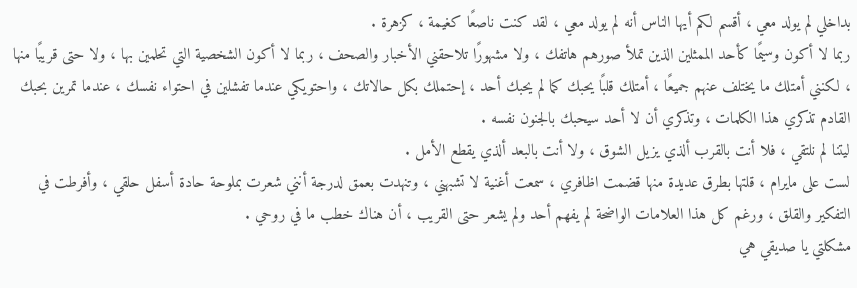بداخلي لم يولد معي ، أقسم لكم أيها الناس أنه لم يولد معي ، لقد كنت ناصعًا كغيمة ، كزهرة .
ربما لا أكون وسيمًا كأحد الممثلين الذين تملأ صورهم هاتفك ، ولا مشهورًا تلاحقني الأخبار والصحف ، ربما لا أكون الشخصية التي تحلمين بها ، ولا حتى قريبًا منها ، لكنني أمتلك ما يختلف عنهم جميعًا ، أمتلك قلبًا يحبك كما لم يحبك أحد ، إحتملك بكل حالاتك ، واحتويكي عندما تفشلين في احتواء نفسك ، عندما تمرين بحبك القادم تذكري هذا الكلمات ، وتذكري أن لا أحد سيحبك بالجنون نفسه .
ليتنا لم نلتقي ، فلا أنت بالقرب ألذي يزيل الشوق ، ولا أنت بالبعد ألذي يقطع الأمل .
لست على مايرام ، قلتها بطرق عديدة منها قضمت اظافري ، سمعت أغنية لا تشبهني ، وتنهدت بعمق لدرجة أنني شعرت بملوحة حادة أسفل حلقي ، وأفرطت في التفكير والقلق ، ورغم كل هذا العلامات الواضحة لم يفهم أحد ولم يشعر حتى القريب ، أن هناك خطب ما في روحي .
مشكلتي يا صديقي هي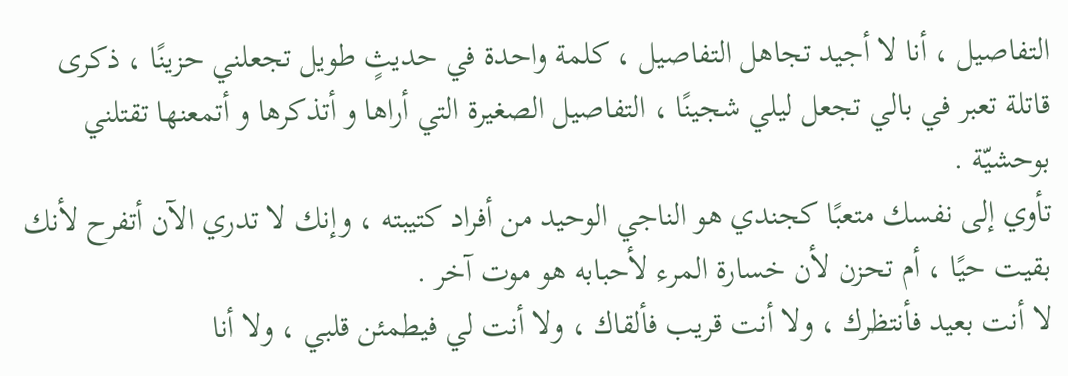التفاصيل ، أنا لا أجيد تجاهل التفاصيل ، كلمة واحدة في حديثٍ طويل تجعلني حزينًا ، ذكرى قاتلة تعبر في بالي تجعل ليلي شجينًا ، التفاصيل الصغيرة التي أراها و أتذكرها و أتمعنها تقتلني بوحشيّة .
تأوي إلى نفسك متعبًا كجندي هو الناجي الوحيد من أفراد كتيبته ، وإنك لا تدري الآن أتفرح لأنك بقيت حيًا ، أم تحزن لأن خسارة المرء لأحبابه هو موت آخر .
لا أنت بعيد فأنتظرك ، ولا أنت قريب فألقاك ، ولا أنت لي فيطمئن قلبي ، ولا أنا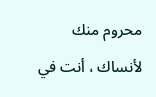محروم منك لأنساك ، أنت في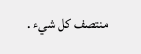منتصف كل شيء .